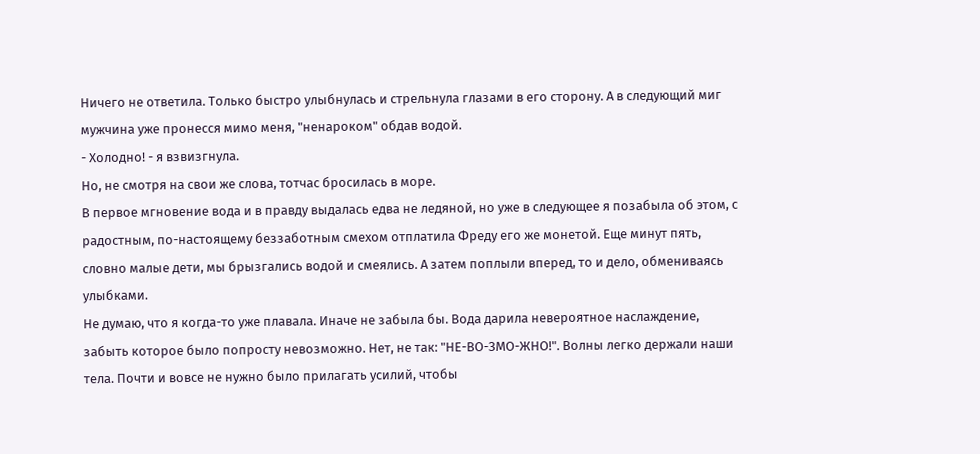Ничего не ответила. Только быстро улыбнулась и стрельнула глазами в его сторону. А в следующий миг мужчина уже пронесся мимо меня, "ненароком" обдав водой.
- Холодно! - я взвизгнула.
Но, не смотря на свои же слова, тотчас бросилась в море.
В первое мгновение вода и в правду выдалась едва не ледяной, но уже в следующее я позабыла об этом, с радостным, по-настоящему беззаботным смехом отплатила Фреду его же монетой. Еще минут пять, словно малые дети, мы брызгались водой и смеялись. А затем поплыли вперед, то и дело, обмениваясь улыбками.
Не думаю, что я когда-то уже плавала. Иначе не забыла бы. Вода дарила невероятное наслаждение, забыть которое было попросту невозможно. Нет, не так: "НЕ-ВО-ЗМО-ЖНО!". Волны легко держали наши тела. Почти и вовсе не нужно было прилагать усилий, чтобы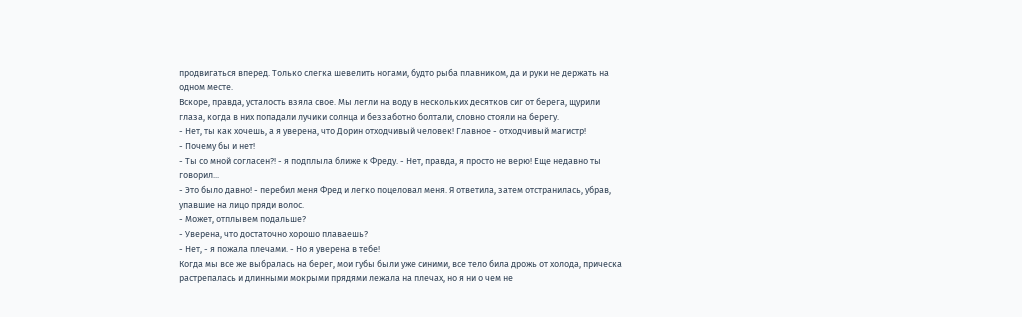продвигаться вперед. Только слегка шевелить ногами, будто рыба плавником, да и руки не держать на одном месте.
Вскоре, правда, усталость взяла свое. Мы легли на воду в нескольких десятков сиг от берега, щурили глаза, когда в них попадали лучики солнца и беззаботно болтали, словно стояли на берегу.
- Нет, ты как хочешь, а я уверена, что Дорин отходчивый человек! Главное - отходчивый магистр!
- Почему бы и нет!
- Ты со мной согласен?! - я подплыла ближе к Фреду. - Нет, правда, я просто не верю! Еще недавно ты говорил...
- Это было давно! - перебил меня Фред и легко поцеловал меня. Я ответила, затем отстранилась, убрав, упавшие на лицо пряди волос.
- Может, отплывем подальше?
- Уверена, что достаточно хорошо плаваешь?
- Нет, - я пожала плечами. - Но я уверена в тебе!
Когда мы все же выбралась на берег, мои губы были уже синими, все тело била дрожь от холода, прическа растрепалась и длинными мокрыми прядями лежала на плечах, но я ни о чем не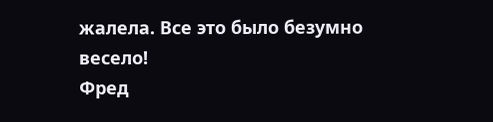жалела. Все это было безумно весело!
Фред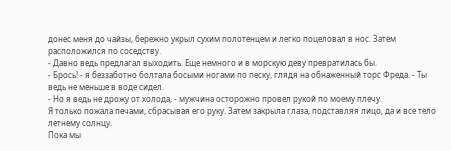донес меня до чайзы, бережно укрыл сухим полотенцем и легко поцеловал в нос. Затем расположился по соседству.
- Давно ведь предлагал выходить. Еще немного и в морскую деву превратилась бы.
- Брось! - я беззаботно болтала босыми ногами по песку, глядя на обнаженный торс Фреда. - Ты ведь не меньше в воде сидел.
- Но я ведь не дрожу от холода, - мужчина осторожно провел рукой по моему плечу.
Я только пожала печами, сбрасывая его руку. Затем закрыла глаза, подставляя лицо, да и все тело летнему солнцу.
Пока мы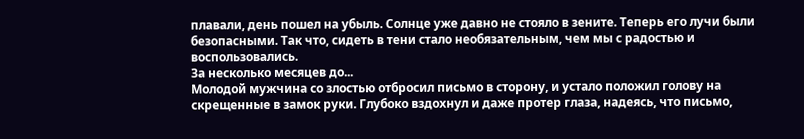плавали, день пошел на убыль. Солнце уже давно не стояло в зените. Теперь его лучи были безопасными. Так что, сидеть в тени стало необязательным, чем мы с радостью и воспользовались.
За несколько месяцев до...
Молодой мужчина со злостью отбросил письмо в сторону, и устало положил голову на скрещенные в замок руки. Глубоко вздохнул и даже протер глаза, надеясь, что письмо,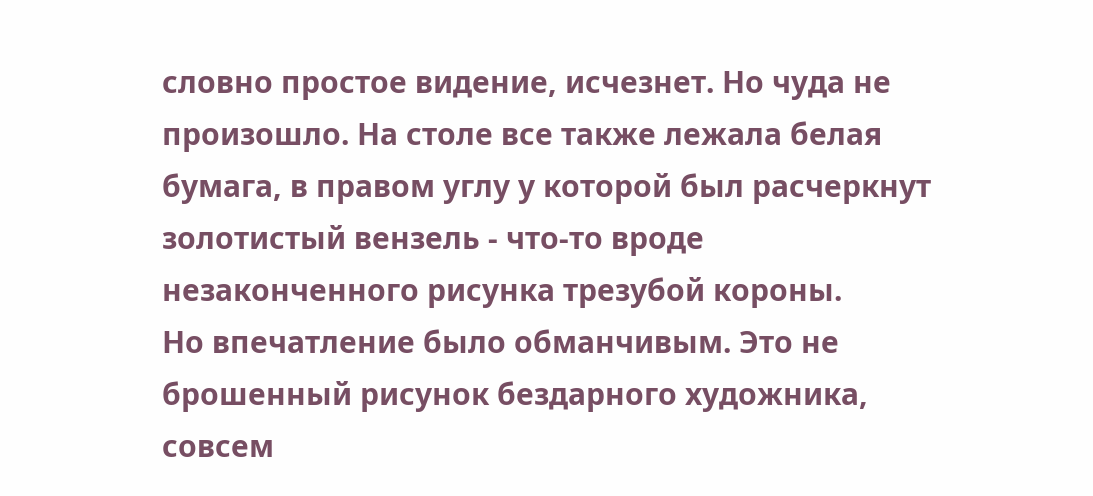словно простое видение, исчезнет. Но чуда не произошло. На столе все также лежала белая бумага, в правом углу у которой был расчеркнут золотистый вензель - что-то вроде незаконченного рисунка трезубой короны.
Но впечатление было обманчивым. Это не брошенный рисунок бездарного художника, совсем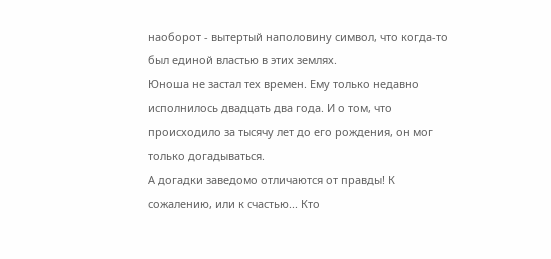наоборот - вытертый наполовину символ, что когда-то был единой властью в этих землях.
Юноша не застал тех времен. Ему только недавно исполнилось двадцать два года. И о том, что происходило за тысячу лет до его рождения, он мог только догадываться.
А догадки заведомо отличаются от правды! К сожалению, или к счастью... Кто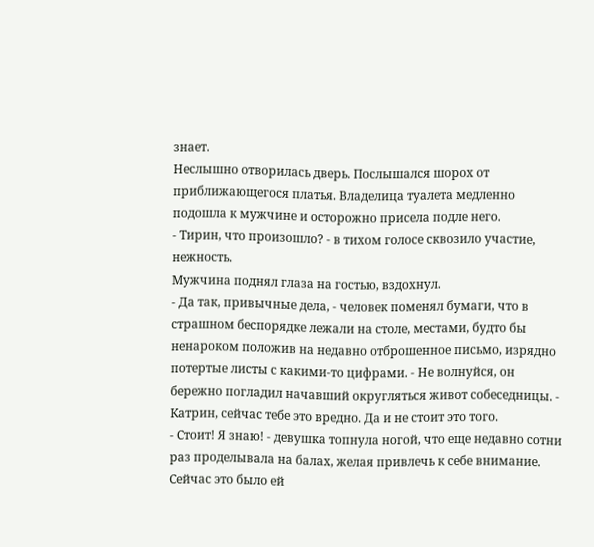знает.
Неслышно отворилась дверь. Послышался шорох от приближающегося платья. Владелица туалета медленно подошла к мужчине и осторожно присела подле него.
- Тирин, что произошло? - в тихом голосе сквозило участие, нежность.
Мужчина поднял глаза на гостью, вздохнул.
- Да так, привычные дела, - человек поменял бумаги, что в страшном беспорядке лежали на столе, местами, будто бы ненароком положив на недавно отброшенное письмо, изрядно потертые листы с какими-то цифрами. - Не волнуйся, он бережно погладил начавший округляться живот собеседницы. - Катрин, сейчас тебе это вредно. Да и не стоит это того.
- Стоит! Я знаю! - девушка топнула ногой, что еще недавно сотни раз проделывала на балах, желая привлечь к себе внимание. Сейчас это было ей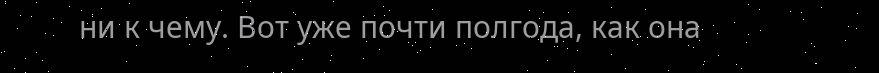ни к чему. Вот уже почти полгода, как она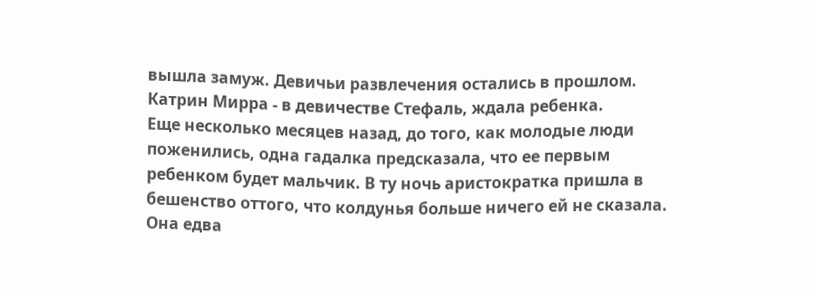вышла замуж. Девичьи развлечения остались в прошлом. Катрин Мирра - в девичестве Стефаль, ждала ребенка.
Еще несколько месяцев назад, до того, как молодые люди поженились, одна гадалка предсказала, что ее первым ребенком будет мальчик. В ту ночь аристократка пришла в бешенство оттого, что колдунья больше ничего ей не сказала. Она едва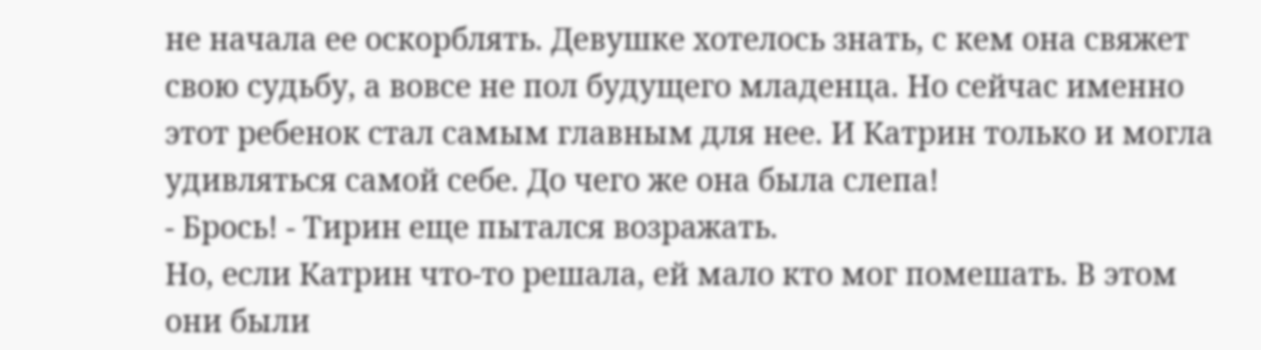не начала ее оскорблять. Девушке хотелось знать, с кем она свяжет свою судьбу, а вовсе не пол будущего младенца. Но сейчас именно этот ребенок стал самым главным для нее. И Катрин только и могла удивляться самой себе. До чего же она была слепа!
- Брось! - Тирин еще пытался возражать.
Но, если Катрин что-то решала, ей мало кто мог помешать. В этом они были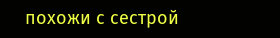похожи с сестрой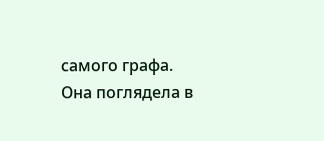самого графа.
Она поглядела в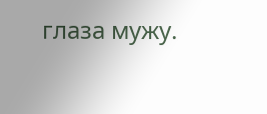глаза мужу.